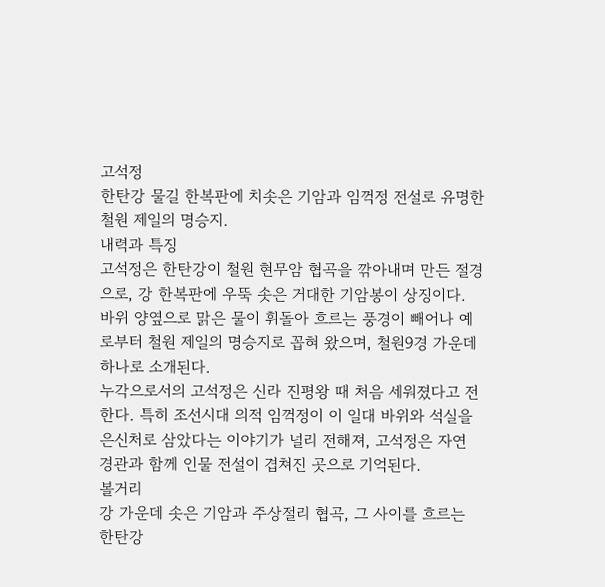고석정
한탄강 물길 한복판에 치솟은 기암과 임꺽정 전설로 유명한 철원 제일의 명승지.
내력과 특징
고석정은 한탄강이 철원 현무암 협곡을 깎아내며 만든 절경으로, 강 한복판에 우뚝 솟은 거대한 기암봉이 상징이다. 바위 양옆으로 맑은 물이 휘돌아 흐르는 풍경이 빼어나 예로부터 철원 제일의 명승지로 꼽혀 왔으며, 철원9경 가운데 하나로 소개된다.
누각으로서의 고석정은 신라 진평왕 때 처음 세워졌다고 전한다. 특히 조선시대 의적 임꺽정이 이 일대 바위와 석실을 은신처로 삼았다는 이야기가 널리 전해져, 고석정은 자연 경관과 함께 인물 전설이 겹쳐진 곳으로 기억된다.
볼거리
강 가운데 솟은 기암과 주상절리 협곡, 그 사이를 흐르는 한탄강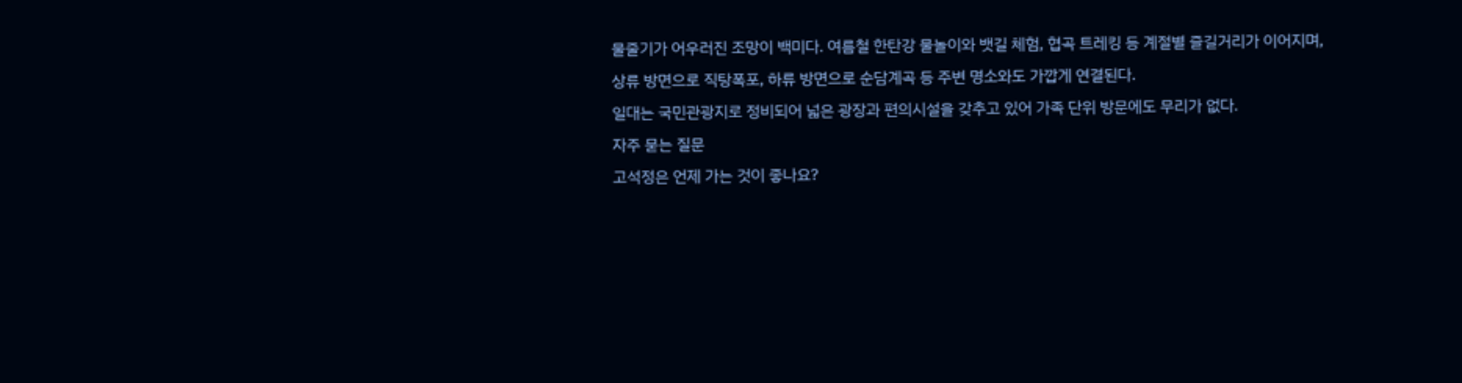물줄기가 어우러진 조망이 백미다. 여름철 한탄강 물놀이와 뱃길 체험, 협곡 트레킹 등 계절별 즐길거리가 이어지며, 상류 방면으로 직탕폭포, 하류 방면으로 순담계곡 등 주변 명소와도 가깝게 연결된다.
일대는 국민관광지로 정비되어 넓은 광장과 편의시설을 갖추고 있어 가족 단위 방문에도 무리가 없다.
자주 묻는 질문
고석정은 언제 가는 것이 좋나요?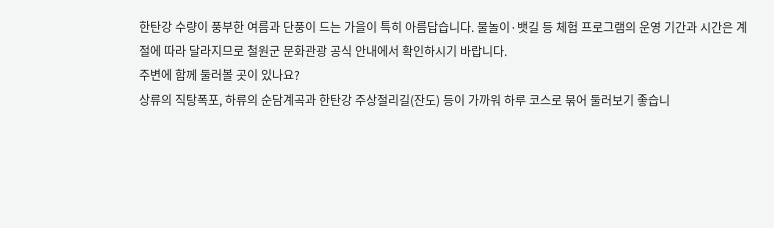한탄강 수량이 풍부한 여름과 단풍이 드는 가을이 특히 아름답습니다. 물놀이·뱃길 등 체험 프로그램의 운영 기간과 시간은 계절에 따라 달라지므로 철원군 문화관광 공식 안내에서 확인하시기 바랍니다.
주변에 함께 둘러볼 곳이 있나요?
상류의 직탕폭포, 하류의 순담계곡과 한탄강 주상절리길(잔도) 등이 가까워 하루 코스로 묶어 둘러보기 좋습니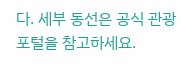다. 세부 동선은 공식 관광포털을 참고하세요.